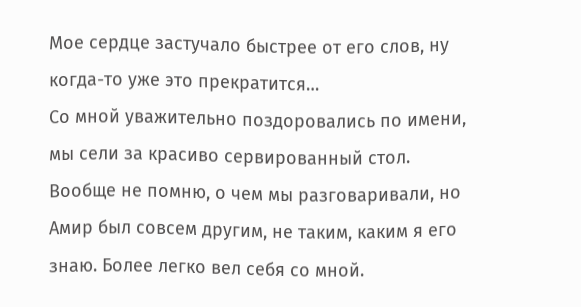Мое сердце застучало быстрее от его слов, ну когда-то уже это прекратится…
Со мной уважительно поздоровались по имени, мы сели за красиво сервированный стол. Вообще не помню, о чем мы разговаривали, но Амир был совсем другим, не таким, каким я его знаю. Более легко вел себя со мной.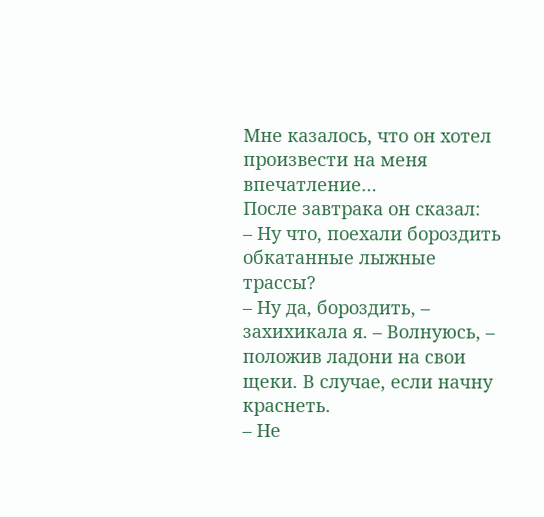Мне казалось, что он хотел произвести на меня впечатление…
После завтрака он сказал:
– Ну что, поехали бороздить обкатанные лыжные трассы?
– Ну да, бороздить, – захихикала я. – Волнуюсь, – положив ладони на свои щеки. В случае, если начну краснеть.
– Не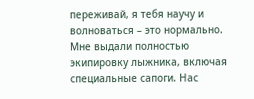переживай, я тебя научу и волноваться – это нормально.
Мне выдали полностью экипировку лыжника, включая специальные сапоги. Нас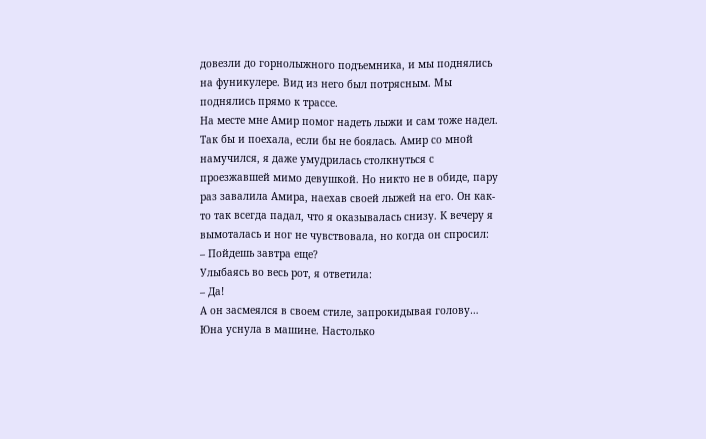довезли до горнолыжного подъемника, и мы поднялись на фуникулере. Вид из него был потрясным. Мы поднялись прямо к трассе.
На месте мне Амир помог надеть лыжи и сам тоже надел. Так бы и поехала, если бы не боялась. Амир со мной намучился, я даже умудрилась столкнуться с проезжавшей мимо девушкой. Но никто не в обиде, пару раз завалила Амира, наехав своей лыжей на его. Он как-то так всегда падал, что я оказывалась снизу. К вечеру я вымоталась и ног не чувствовала, но когда он спросил:
– Пойдешь завтра еще?
Улыбаясь во весь рот, я ответила:
– Да!
А он засмеялся в своем стиле, запрокидывая голову…
Юна уснула в машине. Настолько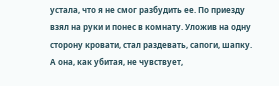устала, что я не смог разбудить ее. По приезду взял на руки и понес в комнату. Уложив на одну сторону кровати, стал раздевать, сапоги, шапку. А она, как убитая, не чувствует,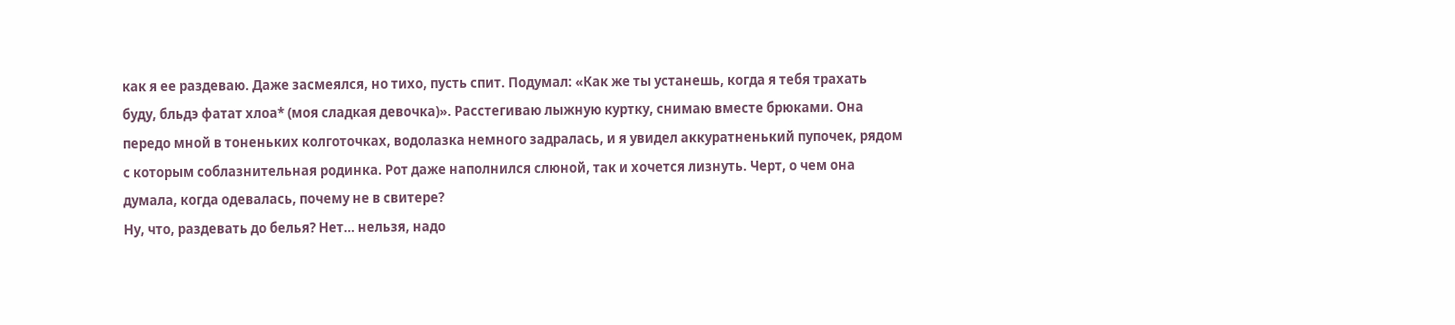как я ее раздеваю. Даже засмеялся, но тихо, пусть спит. Подумал: «Как же ты устанешь, когда я тебя трахать буду, бльдэ фатат хлоа* (моя сладкая девочка)». Расстегиваю лыжную куртку, снимаю вместе брюками. Она передо мной в тоненьких колготочках, водолазка немного задралась, и я увидел аккуратненький пупочек, рядом с которым соблазнительная родинка. Рот даже наполнился слюной, так и хочется лизнуть. Черт, о чем она думала, когда одевалась, почему не в свитере?
Ну, что, раздевать до белья? Нет… нельзя, надо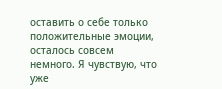оставить о себе только положительные эмоции, осталось совсем немного. Я чувствую, что уже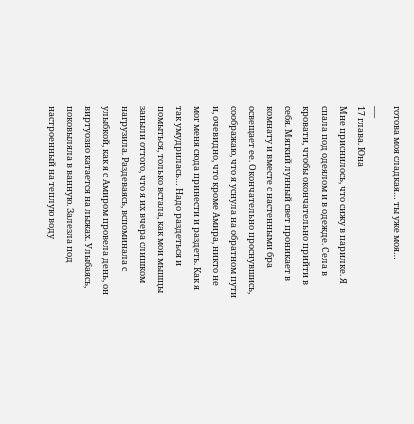готова моя сладкая… ты уже моя…
___
17 глава. Юна
Мне приснилось, что сижу в парилке. Я спала под одеялом и в одежде. Села в кровати, чтобы окончательно прийти в себя. Мягкий лунный свет проникает в комнату и вместе с настенными бра освещает ее. Окончательно проснувшись, соображаю, что я уснула на обратном пути и, очевидно, что кроме Амира, никто не мог меня сюда принести и раздеть. Как я так умудрилась… Надо раздеться и помыться, только встала, как мои мышцы заныли оттого, что я их вчера слишком нагрузила. Раздеваясь, вспоминала с улыбкой, как я с Амиром провела день, он виртуозно катается на лыжах. Улыбаясь, поковыляла в ванную. Залезла под настроенный на теплую воду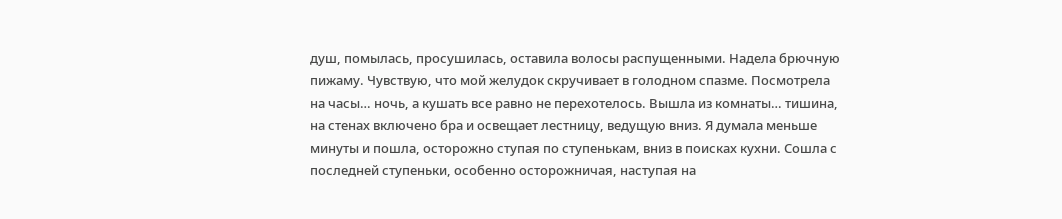душ, помылась, просушилась, оставила волосы распущенными. Надела брючную пижаму. Чувствую, что мой желудок скручивает в голодном спазме. Посмотрела на часы… ночь, а кушать все равно не перехотелось. Вышла из комнаты… тишина, на стенах включено бра и освещает лестницу, ведущую вниз. Я думала меньше минуты и пошла, осторожно ступая по ступенькам, вниз в поисках кухни. Сошла с последней ступеньки, особенно осторожничая, наступая на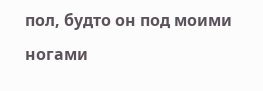пол, будто он под моими ногами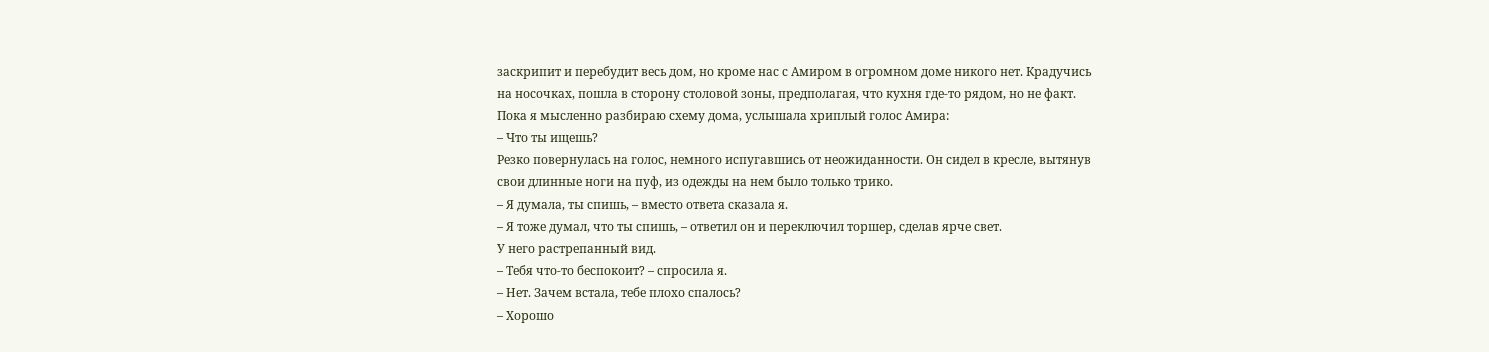заскрипит и перебудит весь дом, но кроме нас с Амиром в огромном доме никого нет. Крадучись на носочках, пошла в сторону столовой зоны, предполагая, что кухня где-то рядом, но не факт. Пока я мысленно разбираю схему дома, услышала хриплый голос Амира:
– Что ты ищешь?
Резко повернулась на голос, немного испугавшись от неожиданности. Он сидел в кресле, вытянув свои длинные ноги на пуф, из одежды на нем было только трико.
– Я думала, ты спишь, – вместо ответа сказала я.
– Я тоже думал, что ты спишь, – ответил он и переключил торшер, сделав ярче свет.
У него растрепанный вид.
– Тебя что-то беспокоит? – спросила я.
– Нет. Зачем встала, тебе плохо спалось?
– Хорошо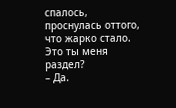спалось, проснулась оттого, что жарко стало. Это ты меня раздел?
– Да.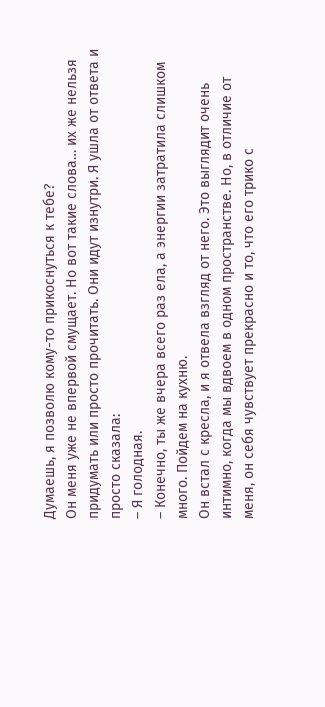Думаешь, я позволю кому-то прикоснуться к тебе?
Он меня уже не впервой смущает. Но вот такие слова… их же нельзя придумать или просто прочитать. Они идут изнутри. Я ушла от ответа и просто сказала:
– Я голодная.
– Конечно, ты же вчера всего раз ела, а энергии затратила слишком много. Пойдем на кухню.
Он встал с кресла, и я отвела взгляд от него. Это выглядит очень интимно, когда мы вдвоем в одном пространстве. Но, в отличие от меня, он себя чувствует прекрасно и то, что его трико с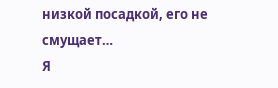низкой посадкой, его не смущает…
Я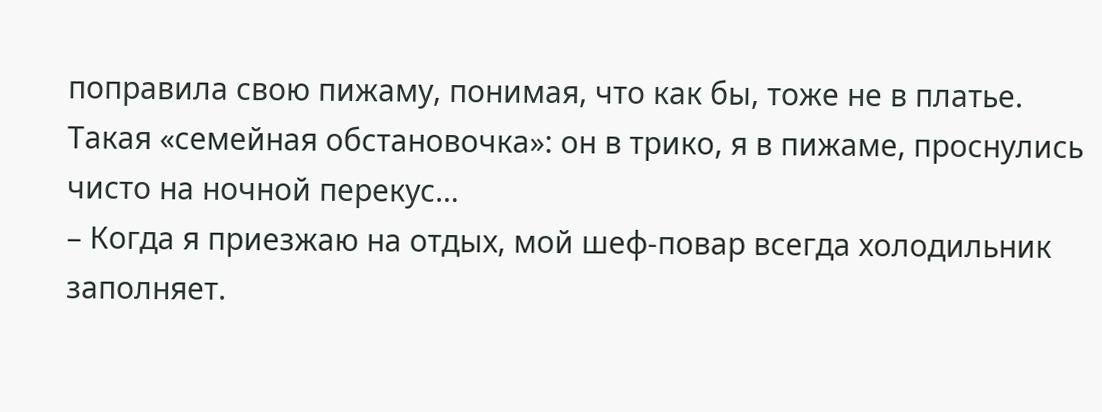поправила свою пижаму, понимая, что как бы, тоже не в платье. Такая «семейная обстановочка»: он в трико, я в пижаме, проснулись чисто на ночной перекус…
– Когда я приезжаю на отдых, мой шеф-повар всегда холодильник заполняет.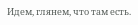Идем, глянем, что там есть.